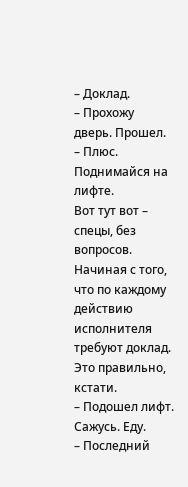– Доклад.
– Прохожу дверь. Прошел.
– Плюс. Поднимайся на лифте.
Вот тут вот – спецы, без вопросов. Начиная с того, что по каждому действию исполнителя требуют доклад. Это правильно, кстати.
– Подошел лифт. Сажусь. Еду.
– Последний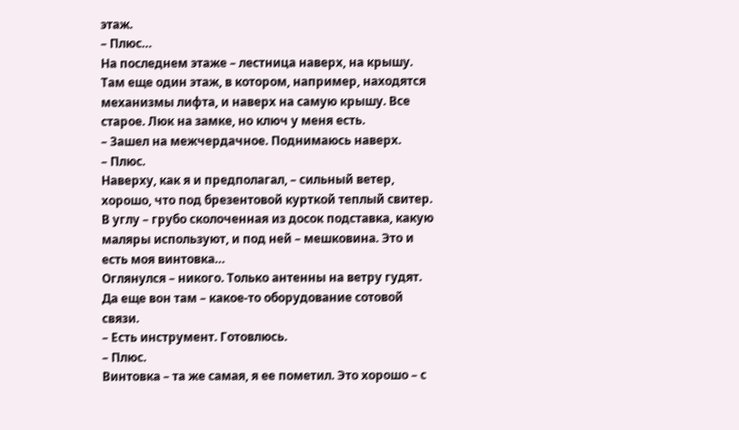этаж.
– Плюс…
На последнем этаже – лестница наверх, на крышу. Там еще один этаж, в котором, например, находятся механизмы лифта, и наверх на самую крышу. Все старое. Люк на замке, но ключ у меня есть.
– Зашел на межчердачное. Поднимаюсь наверх.
– Плюс.
Наверху, как я и предполагал, – сильный ветер, хорошо, что под брезентовой курткой теплый свитер. В углу – грубо сколоченная из досок подставка, какую маляры используют, и под ней – мешковина. Это и есть моя винтовка…
Оглянулся – никого. Только антенны на ветру гудят. Да еще вон там – какое-то оборудование сотовой связи.
– Есть инструмент. Готовлюсь.
– Плюс.
Винтовка – та же самая, я ее пометил. Это хорошо – с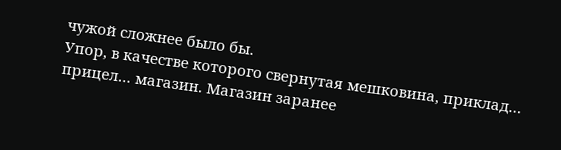чужой сложнее было бы.
Упор, в качестве которого свернутая мешковина, приклад… прицел… магазин. Магазин заранее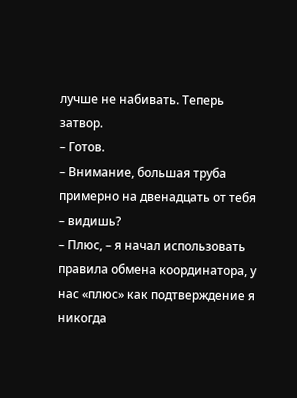лучше не набивать. Теперь затвор.
– Готов.
– Внимание, большая труба примерно на двенадцать от тебя – видишь?
– Плюс, – я начал использовать правила обмена координатора, у нас «плюс» как подтверждение я никогда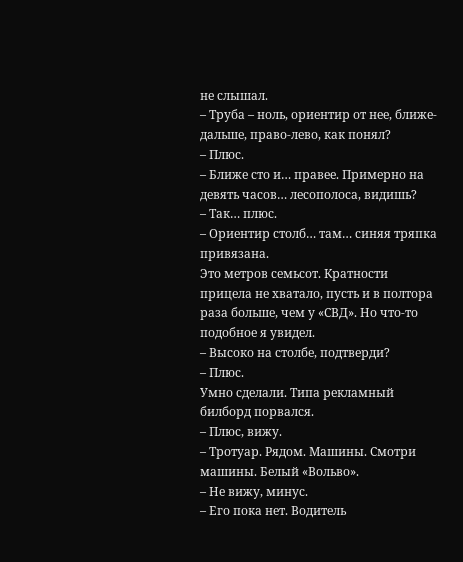не слышал.
– Труба – ноль, ориентир от нее, ближе-дальше, право-лево, как понял?
– Плюс.
– Ближе сто и… правее. Примерно на девять часов… лесополоса, видишь?
– Так… плюс.
– Ориентир столб… там… синяя тряпка привязана.
Это метров семьсот. Кратности прицела не хватало, пусть и в полтора раза больше, чем у «СВД». Но что-то подобное я увидел.
– Высоко на столбе, подтверди?
– Плюс.
Умно сделали. Типа рекламный билборд порвался.
– Плюс, вижу.
– Тротуар. Рядом. Машины. Смотри машины. Белый «Вольво».
– Не вижу, минус.
– Его пока нет. Водитель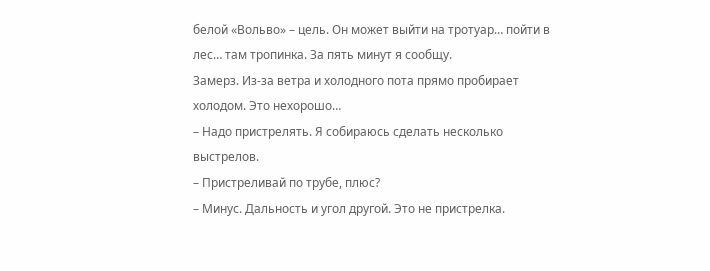белой «Вольво» – цель. Он может выйти на тротуар… пойти в лес… там тропинка. За пять минут я сообщу.
Замерз. Из-за ветра и холодного пота прямо пробирает холодом. Это нехорошо…
– Надо пристрелять. Я собираюсь сделать несколько выстрелов.
– Пристреливай по трубе, плюс?
– Минус. Дальность и угол другой. Это не пристрелка.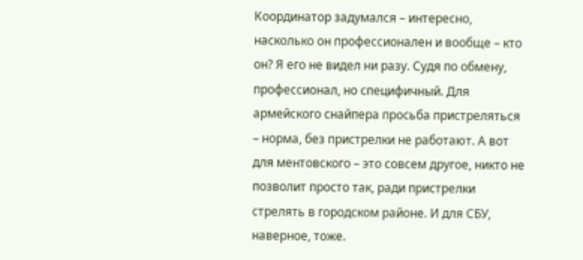Координатор задумался – интересно, насколько он профессионален и вообще – кто он? Я его не видел ни разу. Судя по обмену, профессионал, но специфичный. Для армейского снайпера просьба пристреляться – норма, без пристрелки не работают. А вот для ментовского – это совсем другое, никто не позволит просто так, ради пристрелки стрелять в городском районе. И для СБУ, наверное, тоже.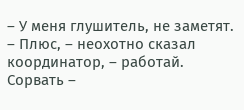– У меня глушитель, не заметят.
– Плюс, – неохотно сказал координатор, – работай.
Сорвать –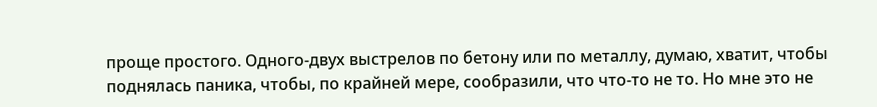проще простого. Одного-двух выстрелов по бетону или по металлу, думаю, хватит, чтобы поднялась паника, чтобы, по крайней мере, сообразили, что что-то не то. Но мне это не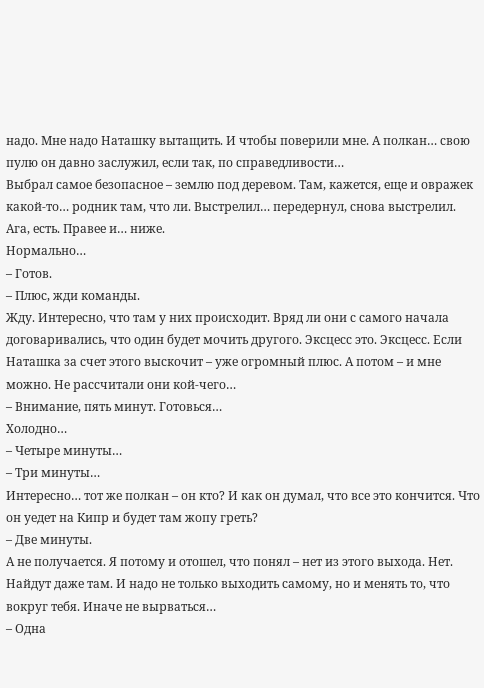надо. Мне надо Наташку вытащить. И чтобы поверили мне. А полкан… свою пулю он давно заслужил, если так, по справедливости…
Выбрал самое безопасное – землю под деревом. Там, кажется, еще и овражек какой-то… родник там, что ли. Выстрелил… передернул, снова выстрелил. Ага, есть. Правее и… ниже.
Нормально…
– Готов.
– Плюс, жди команды.
Жду. Интересно, что там у них происходит. Вряд ли они с самого начала договаривались, что один будет мочить другого. Эксцесс это. Эксцесс. Если Наташка за счет этого выскочит – уже огромный плюс. А потом – и мне можно. Не рассчитали они кой-чего…
– Внимание, пять минут. Готовься…
Холодно…
– Четыре минуты…
– Три минуты…
Интересно… тот же полкан – он кто? И как он думал, что все это кончится. Что он уедет на Кипр и будет там жопу греть?
– Две минуты.
А не получается. Я потому и отошел, что понял – нет из этого выхода. Нет. Найдут даже там. И надо не только выходить самому, но и менять то, что вокруг тебя. Иначе не вырваться…
– Одна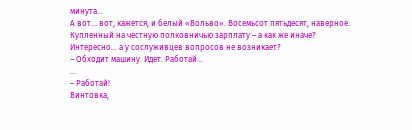минута…
А вот… вот, кажется, и белый «Вольво». Восемьсот пятьдесят, наверное. Купленный на честную полковничью зарплату – а как же иначе?
Интересно… а у сослуживцев вопросов не возникает?
– Обходит машину. Идет. Работай…
…
– Работай!
Винтовка,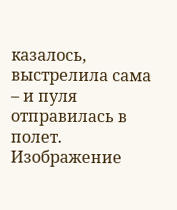казалось, выстрелила сама – и пуля отправилась в полет. Изображение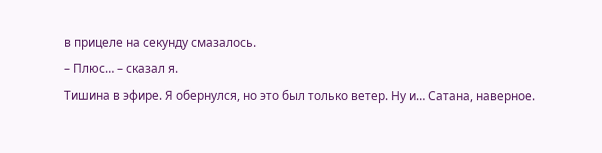в прицеле на секунду смазалось.
– Плюс… – сказал я.
Тишина в эфире. Я обернулся, но это был только ветер. Ну и… Сатана, наверное.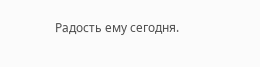Радость ему сегодня.